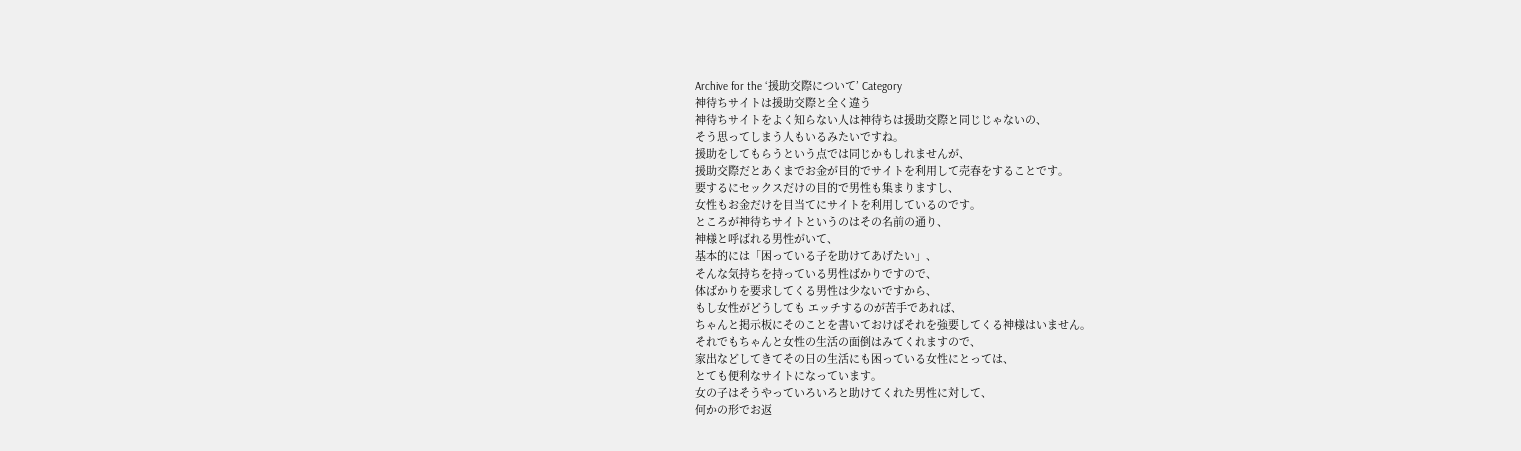Archive for the ‘援助交際について’ Category
神待ちサイトは援助交際と全く違う
神待ちサイトをよく知らない人は神待ちは援助交際と同じじゃないの、
そう思ってしまう人もいるみたいですね。
援助をしてもらうという点では同じかもしれませんが、
援助交際だとあくまでお金が目的でサイトを利用して売春をすることです。
要するにセックスだけの目的で男性も集まりますし、
女性もお金だけを目当てにサイトを利用しているのです。
ところが神待ちサイトというのはその名前の通り、
神様と呼ばれる男性がいて、
基本的には「困っている子を助けてあげたい」、
そんな気持ちを持っている男性ばかりですので、
体ばかりを要求してくる男性は少ないですから、
もし女性がどうしても エッチするのが苦手であれば、
ちゃんと掲示板にそのことを書いておけばそれを強要してくる神様はいません。
それでもちゃんと女性の生活の面倒はみてくれますので、
家出などしてきてその日の生活にも困っている女性にとっては、
とても便利なサイトになっています。
女の子はそうやっていろいろと助けてくれた男性に対して、
何かの形でお返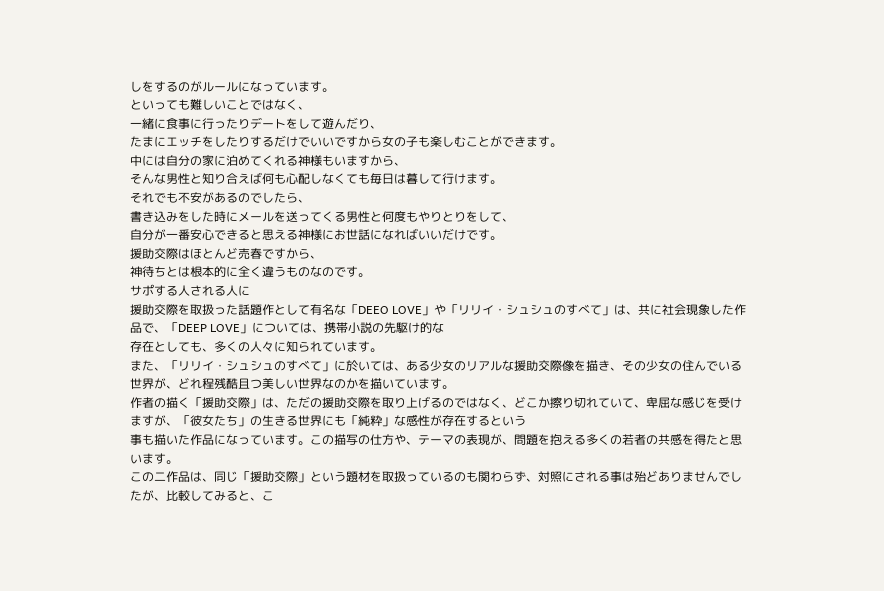しをするのがルールになっています。
といっても難しいことではなく、
一緒に食事に行ったりデートをして遊んだり、
たまにエッチをしたりするだけでいいですから女の子も楽しむことができます。
中には自分の家に泊めてくれる神様もいますから、
そんな男性と知り合えば何も心配しなくても毎日は暮して行けます。
それでも不安があるのでしたら、
書き込みをした時にメールを送ってくる男性と何度もやりとりをして、
自分が一番安心できると思える神様にお世話になればいいだけです。
援助交際はほとんど売春ですから、
神待ちとは根本的に全く違うものなのです。
サポする人される人に
援助交際を取扱った話題作として有名な「DEEO LOVE」や「リリイ・シュシュのすべて」は、共に社会現象した作品で、「DEEP LOVE」については、携帯小説の先駆け的な
存在としても、多くの人々に知られています。
また、「リリイ・シュシュのすべて」に於いては、ある少女のリアルな援助交際像を描き、その少女の住んでいる世界が、どれ程残酷且つ美しい世界なのかを描いています。
作者の描く「援助交際」は、ただの援助交際を取り上げるのではなく、どこか擦り切れていて、卑屈な感じを受けますが、「彼女たち」の生きる世界にも「純粋」な感性が存在するという
事も描いた作品になっています。この描写の仕方や、テーマの表現が、問題を抱える多くの若者の共感を得たと思います。
この二作品は、同じ「援助交際」という題材を取扱っているのも関わらず、対照にされる事は殆どありませんでしたが、比較してみると、こ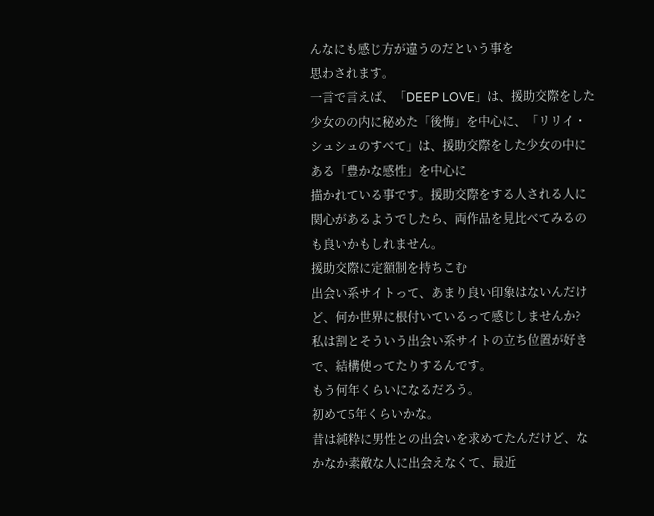んなにも感じ方が違うのだという事を
思わされます。
一言で言えば、「DEEP LOVE」は、援助交際をした少女のの内に秘めた「後悔」を中心に、「リリイ・シュシュのすべて」は、援助交際をした少女の中にある「豊かな感性」を中心に
描かれている事です。援助交際をする人される人に関心があるようでしたら、両作品を見比べてみるのも良いかもしれません。
援助交際に定額制を持ちこむ
出会い系サイトって、あまり良い印象はないんだけど、何か世界に根付いているって感じしませんか?
私は割とそういう出会い系サイトの立ち位置が好きで、結構使ってたりするんです。
もう何年くらいになるだろう。
初めて5年くらいかな。
昔は純粋に男性との出会いを求めてたんだけど、なかなか素敵な人に出会えなくて、最近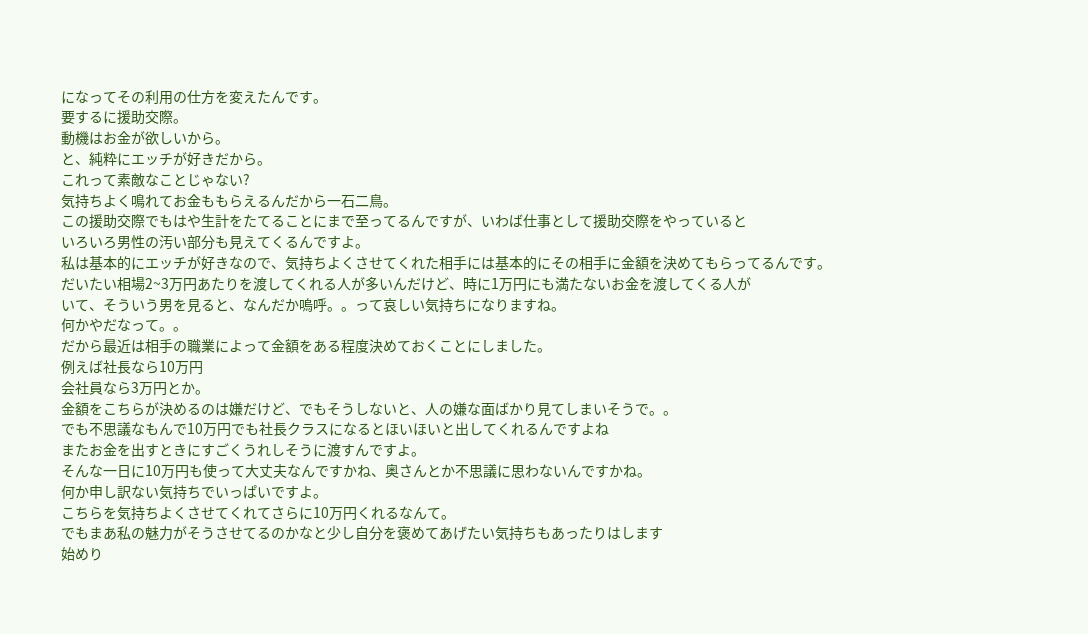になってその利用の仕方を変えたんです。
要するに援助交際。
動機はお金が欲しいから。
と、純粋にエッチが好きだから。
これって素敵なことじゃない?
気持ちよく鳴れてお金ももらえるんだから一石二鳥。
この援助交際でもはや生計をたてることにまで至ってるんですが、いわば仕事として援助交際をやっていると
いろいろ男性の汚い部分も見えてくるんですよ。
私は基本的にエッチが好きなので、気持ちよくさせてくれた相手には基本的にその相手に金額を決めてもらってるんです。
だいたい相場2~3万円あたりを渡してくれる人が多いんだけど、時に1万円にも満たないお金を渡してくる人が
いて、そういう男を見ると、なんだか嗚呼。。って哀しい気持ちになりますね。
何かやだなって。。
だから最近は相手の職業によって金額をある程度決めておくことにしました。
例えば社長なら10万円
会社員なら3万円とか。
金額をこちらが決めるのは嫌だけど、でもそうしないと、人の嫌な面ばかり見てしまいそうで。。
でも不思議なもんで10万円でも社長クラスになるとほいほいと出してくれるんですよね
またお金を出すときにすごくうれしそうに渡すんですよ。
そんな一日に10万円も使って大丈夫なんですかね、奥さんとか不思議に思わないんですかね。
何か申し訳ない気持ちでいっぱいですよ。
こちらを気持ちよくさせてくれてさらに10万円くれるなんて。
でもまあ私の魅力がそうさせてるのかなと少し自分を褒めてあげたい気持ちもあったりはします
始めり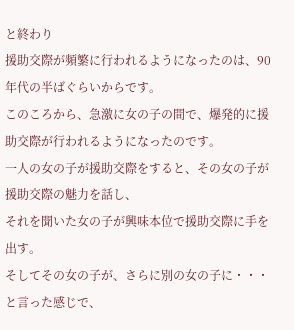と終わり
援助交際が頻繁に行われるようになったのは、90年代の半ばぐらいからです。
このころから、急激に女の子の間で、爆発的に援助交際が行われるようになったのです。
一人の女の子が援助交際をすると、その女の子が援助交際の魅力を話し、
それを聞いた女の子が興味本位で援助交際に手を出す。
そしてその女の子が、さらに別の女の子に・・・と言った感じで、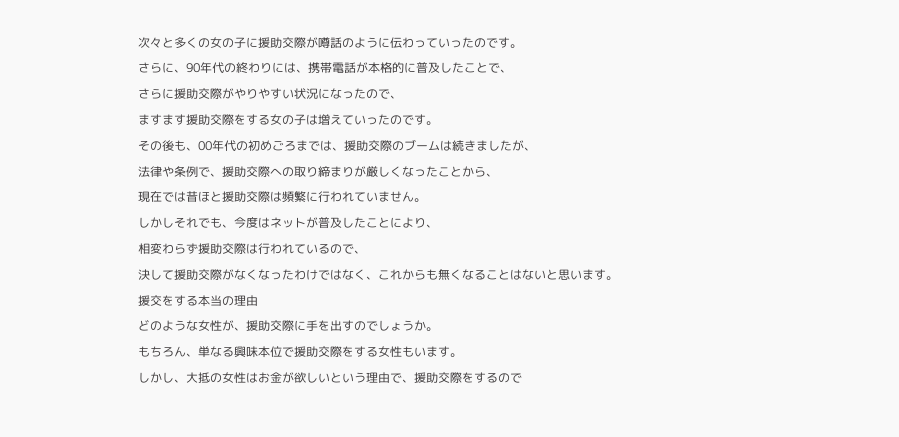次々と多くの女の子に援助交際が噂話のように伝わっていったのです。
さらに、90年代の終わりには、携帯電話が本格的に普及したことで、
さらに援助交際がやりやすい状況になったので、
ますます援助交際をする女の子は増えていったのです。
その後も、00年代の初めごろまでは、援助交際のブームは続きましたが、
法律や条例で、援助交際への取り締まりが厳しくなったことから、
現在では昔ほと援助交際は頻繁に行われていません。
しかしそれでも、今度はネットが普及したことにより、
相変わらず援助交際は行われているので、
決して援助交際がなくなったわけではなく、これからも無くなることはないと思います。
援交をする本当の理由
どのような女性が、援助交際に手を出すのでしょうか。
もちろん、単なる興味本位で援助交際をする女性もいます。
しかし、大抵の女性はお金が欲しいという理由で、援助交際をするので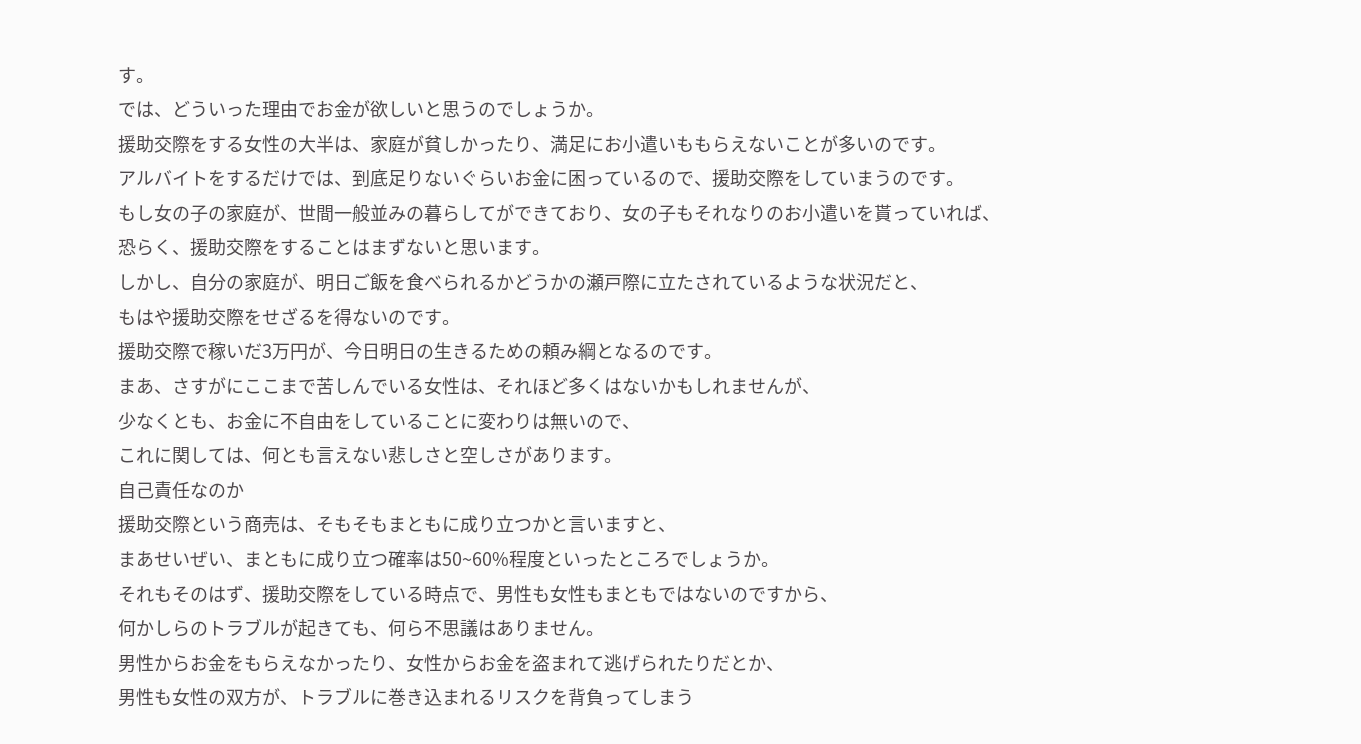す。
では、どういった理由でお金が欲しいと思うのでしょうか。
援助交際をする女性の大半は、家庭が貧しかったり、満足にお小遣いももらえないことが多いのです。
アルバイトをするだけでは、到底足りないぐらいお金に困っているので、援助交際をしていまうのです。
もし女の子の家庭が、世間一般並みの暮らしてができており、女の子もそれなりのお小遣いを貰っていれば、
恐らく、援助交際をすることはまずないと思います。
しかし、自分の家庭が、明日ご飯を食べられるかどうかの瀬戸際に立たされているような状況だと、
もはや援助交際をせざるを得ないのです。
援助交際で稼いだ3万円が、今日明日の生きるための頼み綱となるのです。
まあ、さすがにここまで苦しんでいる女性は、それほど多くはないかもしれませんが、
少なくとも、お金に不自由をしていることに変わりは無いので、
これに関しては、何とも言えない悲しさと空しさがあります。
自己責任なのか
援助交際という商売は、そもそもまともに成り立つかと言いますと、
まあせいぜい、まともに成り立つ確率は50~60%程度といったところでしょうか。
それもそのはず、援助交際をしている時点で、男性も女性もまともではないのですから、
何かしらのトラブルが起きても、何ら不思議はありません。
男性からお金をもらえなかったり、女性からお金を盗まれて逃げられたりだとか、
男性も女性の双方が、トラブルに巻き込まれるリスクを背負ってしまう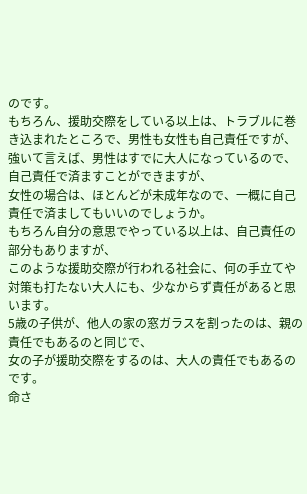のです。
もちろん、援助交際をしている以上は、トラブルに巻き込まれたところで、男性も女性も自己責任ですが、
強いて言えば、男性はすでに大人になっているので、自己責任で済ますことができますが、
女性の場合は、ほとんどが未成年なので、一概に自己責任で済ましてもいいのでしょうか。
もちろん自分の意思でやっている以上は、自己責任の部分もありますが、
このような援助交際が行われる社会に、何の手立てや対策も打たない大人にも、少なからず責任があると思います。
5歳の子供が、他人の家の窓ガラスを割ったのは、親の責任でもあるのと同じで、
女の子が援助交際をするのは、大人の責任でもあるのです。
命さ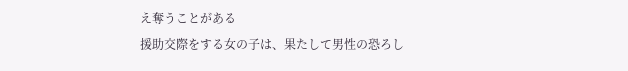え奪うことがある
援助交際をする女の子は、果たして男性の恐ろし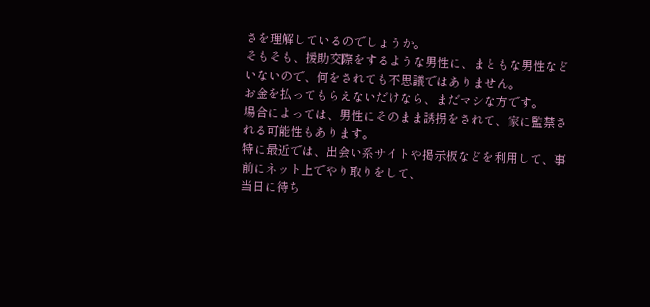さを理解しているのでしょうか。
そもそも、援助交際をするような男性に、まともな男性などいないので、何をされても不思議ではありません。
お金を払ってもらえないだけなら、まだマシな方です。
場合によっては、男性にそのまま誘拐をされて、家に監禁される可能性もあります。
特に最近では、出会い系サイトや掲示板などを利用して、事前にネット上でやり取りをして、
当日に待ち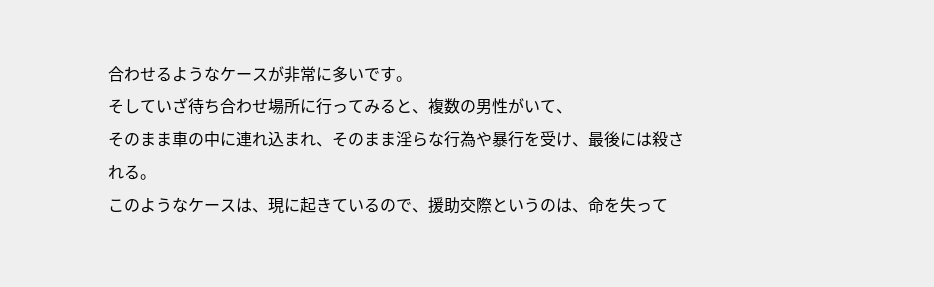合わせるようなケースが非常に多いです。
そしていざ待ち合わせ場所に行ってみると、複数の男性がいて、
そのまま車の中に連れ込まれ、そのまま淫らな行為や暴行を受け、最後には殺される。
このようなケースは、現に起きているので、援助交際というのは、命を失って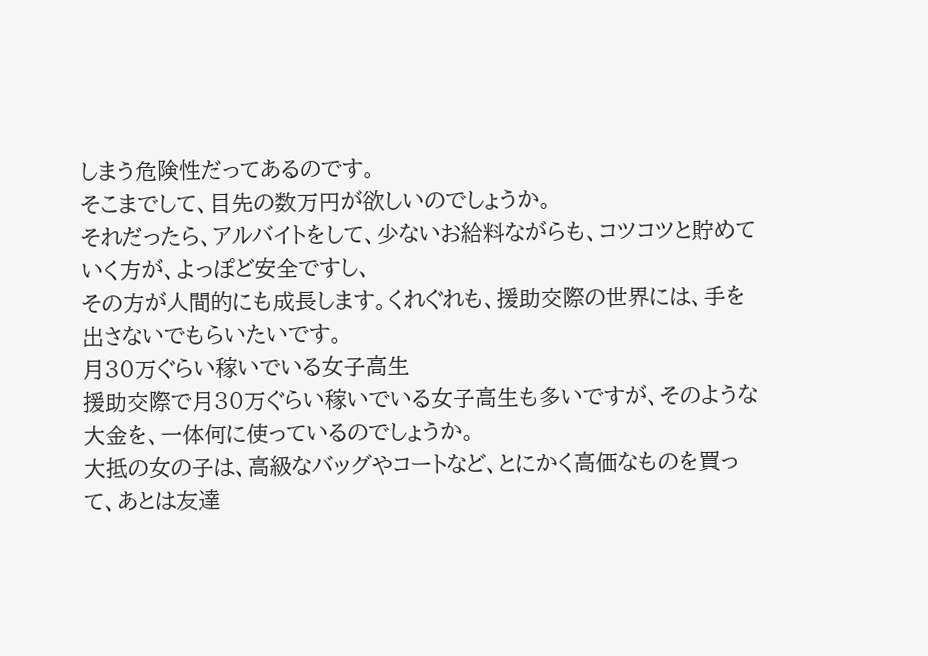しまう危険性だってあるのです。
そこまでして、目先の数万円が欲しいのでしょうか。
それだったら、アルバイトをして、少ないお給料ながらも、コツコツと貯めていく方が、よっぽど安全ですし、
その方が人間的にも成長します。くれぐれも、援助交際の世界には、手を出さないでもらいたいです。
月30万ぐらい稼いでいる女子高生
援助交際で月30万ぐらい稼いでいる女子高生も多いですが、そのような大金を、一体何に使っているのでしょうか。
大抵の女の子は、高級なバッグやコートなど、とにかく高価なものを買って、あとは友達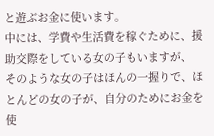と遊ぶお金に使います。
中には、学費や生活費を稼ぐために、援助交際をしている女の子もいますが、
そのような女の子はほんの一握りで、ほとんどの女の子が、自分のためにお金を使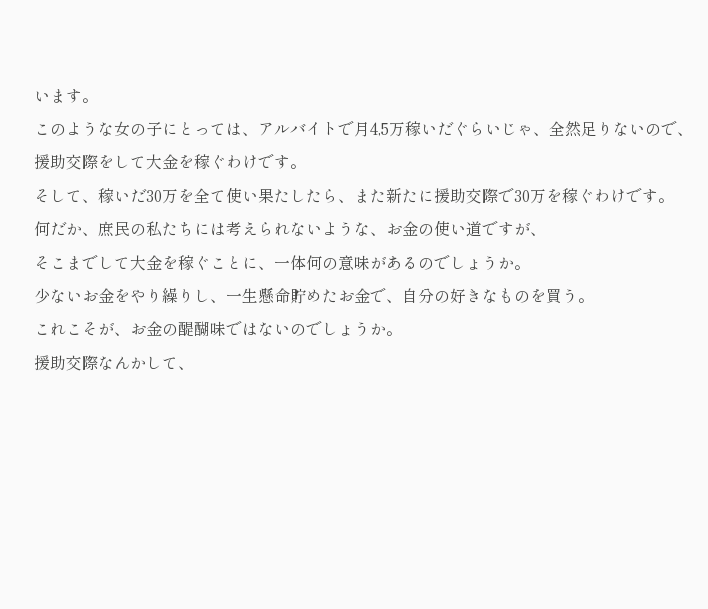います。
このような女の子にとっては、アルバイトで月4,5万稼いだぐらいじゃ、全然足りないので、援助交際をして大金を稼ぐわけです。
そして、稼いだ30万を全て使い果たしたら、また新たに援助交際で30万を稼ぐわけです。
何だか、庶民の私たちには考えられないような、お金の使い道ですが、
そこまでして大金を稼ぐことに、一体何の意味があるのでしょうか。
少ないお金をやり繰りし、一生懸命貯めたお金で、自分の好きなものを買う。
これこそが、お金の醍醐味ではないのでしょうか。
援助交際なんかして、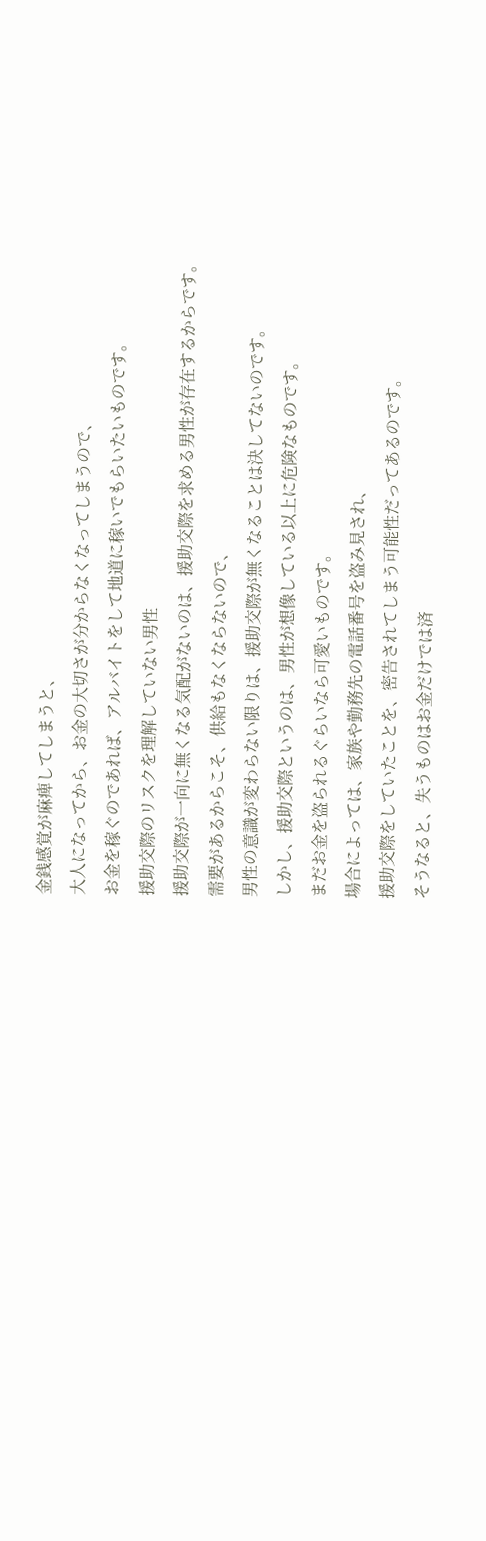金銭感覚が麻痺してしまうと、
大人になってから、お金の大切さが分からなくなってしまうので、
お金を稼ぐのであれば、アルバイトをして地道に稼いでもらいたいものです。
援助交際のリスクを理解していない男性
援助交際が一向に無くなる気配がないのは、援助交際を求める男性が存在するからです。
需要があるからこそ、供給もなくならないので、
男性の意識が変わらない限りは、援助交際が無くなることは決してないのです。
しかし、援助交際というのは、男性が想像している以上に危険なものです。
まだお金を盗られるぐらいなら可愛いものです。
場合によっては、家族や勤務先の電話番号を盗み見され、
援助交際をしていたことを、密告されてしまう可能性だってあるのです。
そうなると、失うものはお金だけでは済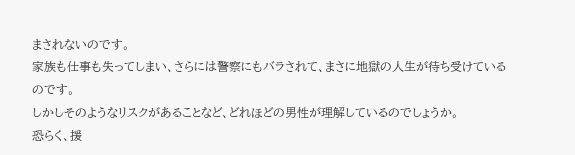まされないのです。
家族も仕事も失ってしまい、さらには警察にもバラされて、まさに地獄の人生が待ち受けているのです。
しかしそのようなリスクがあることなど、どれほどの男性が理解しているのでしょうか。
恐らく、援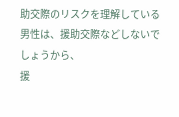助交際のリスクを理解している男性は、援助交際などしないでしょうから、
援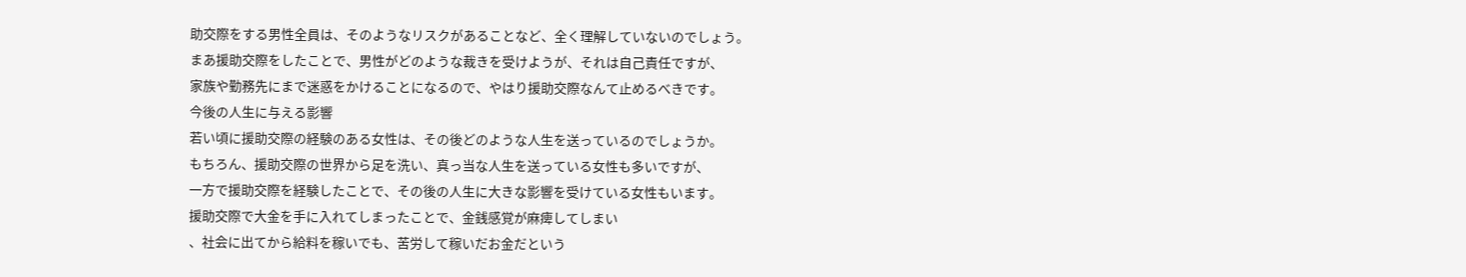助交際をする男性全員は、そのようなリスクがあることなど、全く理解していないのでしょう。
まあ援助交際をしたことで、男性がどのような裁きを受けようが、それは自己責任ですが、
家族や勤務先にまで迷惑をかけることになるので、やはり援助交際なんて止めるべきです。
今後の人生に与える影響
若い頃に援助交際の経験のある女性は、その後どのような人生を送っているのでしょうか。
もちろん、援助交際の世界から足を洗い、真っ当な人生を送っている女性も多いですが、
一方で援助交際を経験したことで、その後の人生に大きな影響を受けている女性もいます。
援助交際で大金を手に入れてしまったことで、金銭感覚が麻痺してしまい
、社会に出てから給料を稼いでも、苦労して稼いだお金だという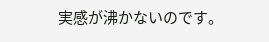実感が沸かないのです。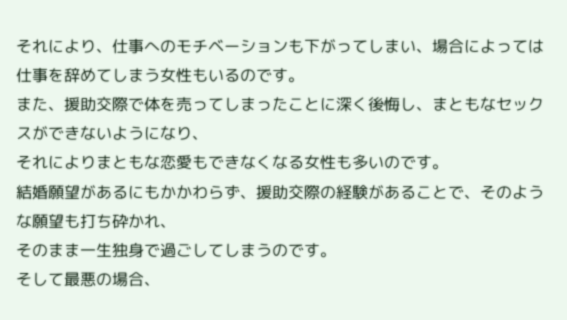それにより、仕事へのモチベーションも下がってしまい、場合によっては仕事を辞めてしまう女性もいるのです。
また、援助交際で体を売ってしまったことに深く後悔し、まともなセックスができないようになり、
それによりまともな恋愛もできなくなる女性も多いのです。
結婚願望があるにもかかわらず、援助交際の経験があることで、そのような願望も打ち砕かれ、
そのまま一生独身で過ごしてしまうのです。
そして最悪の場合、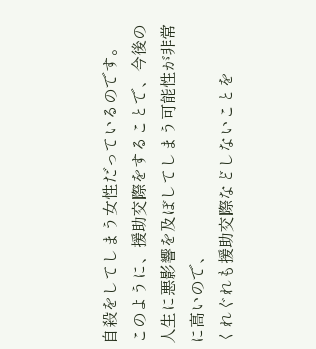自殺をしてしまう女性だっているのです。
このように、援助交際をすることで、今後の人生に悪影響を及ぼしてしまう可能性が非常に高いので、
くれぐれも援助交際などしないことを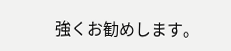強くお勧めします。